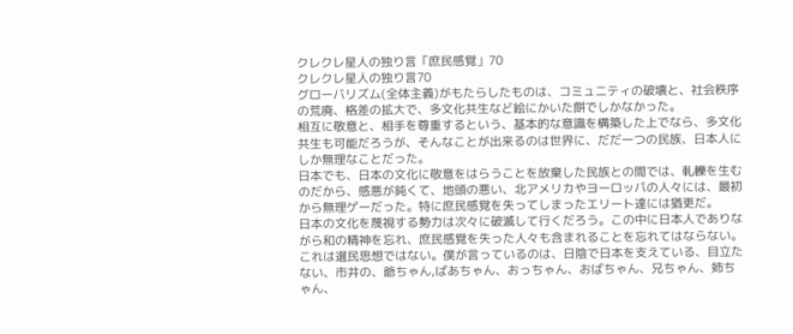クレクレ星人の独り言「庶民感覚」70
クレクレ星人の独り言70
グローバリズム(全体主義)がもたらしたものは、コミュニティの破壊と、社会秩序の荒廃、格差の拡大で、多文化共生など絵にかいた餅でしかなかった。
相互に敬意と、相手を尊重するという、基本的な意識を構築した上でなら、多文化共生も可能だろうが、そんなことが出来るのは世界に、だだ一つの民族、日本人にしか無理なことだった。
日本でも、日本の文化に敬意をはらうことを放棄した民族との間では、軋轢を生むのだから、感悪が鈍くて、地頭の悪い、北アメリカやヨーロッパの人々には、最初から無理ゲーだった。特に庶民感覚を失ってしまったエリート達には猶更だ。
日本の文化を蔑視する勢力は次々に破滅して行くだろう。この中に日本人でありながら和の精神を忘れ、庶民感覚を失った人々も含まれることを忘れてはならない。
これは選民思想ではない。僕が言っているのは、日陰で日本を支えている、目立たない、市井の、爺ちゃん,ばあちゃん、おっちゃん、おばちゃん、兄ちゃん、姉ちゃん、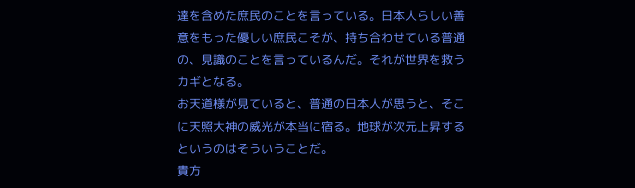達を含めた庶民のことを言っている。日本人らしい善意をもった優しい庶民こそが、持ち合わせている普通の、見識のことを言っているんだ。それが世界を救うカギとなる。
お天道様が見ていると、普通の日本人が思うと、そこに天照大神の威光が本当に宿る。地球が次元上昇するというのはそういうことだ。
貴方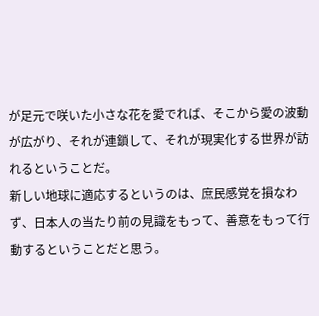が足元で咲いた小さな花を愛でれば、そこから愛の波動が広がり、それが連鎖して、それが現実化する世界が訪れるということだ。
新しい地球に適応するというのは、庶民感覚を損なわず、日本人の当たり前の見識をもって、善意をもって行動するということだと思う。